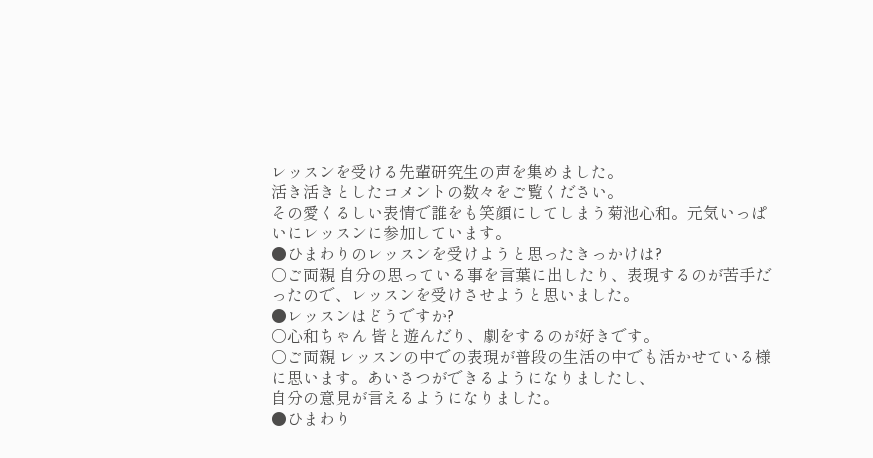レッスンを受ける先輩研究生の声を集めました。
活き活きとしたコメントの数々をご覧ください。
その愛くるしい表情で誰をも笑顔にしてしまう菊池心和。元気いっぱいにレッスンに参加しています。
●ひまわりのレッスンを受けようと思ったきっかけは?
○ご両親 自分の思っている事を言葉に出したり、表現するのが苦手だったので、レッスンを受けさせようと思いました。
●レッスンはどうですか?
○心和ちゃん 皆と遊んだり、劇をするのが好きです。
○ご両親 レッスンの中での表現が普段の生活の中でも活かせている様に思います。あいさつができるようになりましたし、
自分の意見が言えるようになりました。
●ひまわり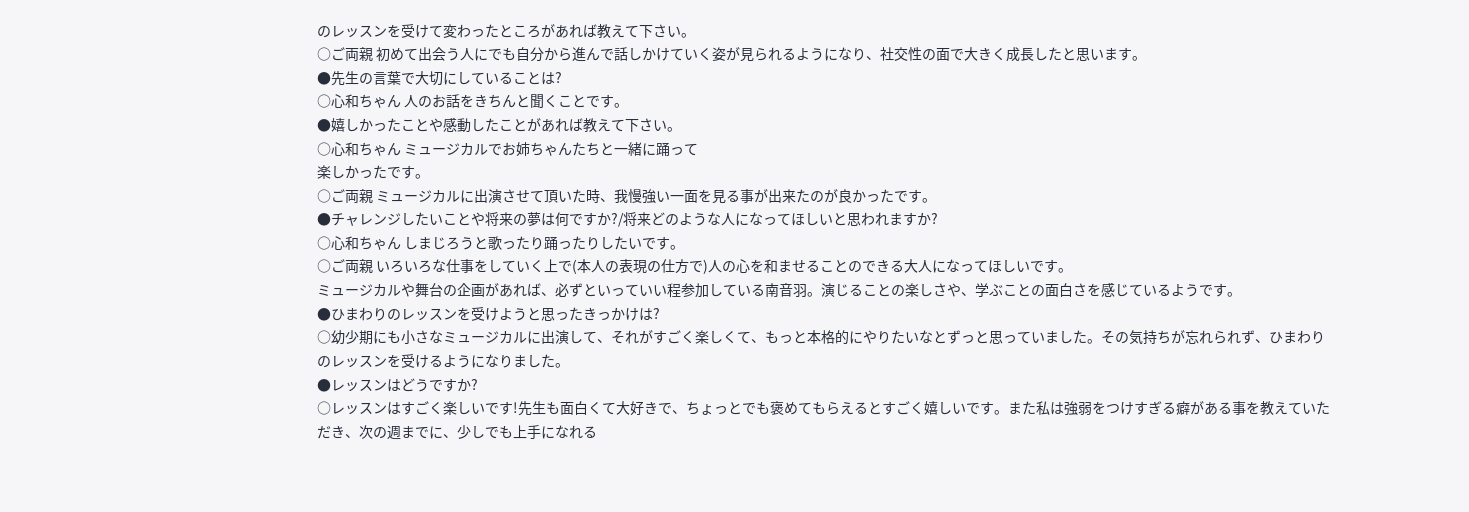のレッスンを受けて変わったところがあれば教えて下さい。
○ご両親 初めて出会う人にでも自分から進んで話しかけていく姿が見られるようになり、社交性の面で大きく成長したと思います。
●先生の言葉で大切にしていることは?
○心和ちゃん 人のお話をきちんと聞くことです。
●嬉しかったことや感動したことがあれば教えて下さい。
○心和ちゃん ミュージカルでお姉ちゃんたちと一緒に踊って
楽しかったです。
○ご両親 ミュージカルに出演させて頂いた時、我慢強い一面を見る事が出来たのが良かったです。
●チャレンジしたいことや将来の夢は何ですか?/将来どのような人になってほしいと思われますか?
○心和ちゃん しまじろうと歌ったり踊ったりしたいです。
○ご両親 いろいろな仕事をしていく上で(本人の表現の仕方で)人の心を和ませることのできる大人になってほしいです。
ミュージカルや舞台の企画があれば、必ずといっていい程参加している南音羽。演じることの楽しさや、学ぶことの面白さを感じているようです。
●ひまわりのレッスンを受けようと思ったきっかけは?
○幼少期にも小さなミュージカルに出演して、それがすごく楽しくて、もっと本格的にやりたいなとずっと思っていました。その気持ちが忘れられず、ひまわりのレッスンを受けるようになりました。
●レッスンはどうですか?
○レッスンはすごく楽しいです!先生も面白くて大好きで、ちょっとでも褒めてもらえるとすごく嬉しいです。また私は強弱をつけすぎる癖がある事を教えていただき、次の週までに、少しでも上手になれる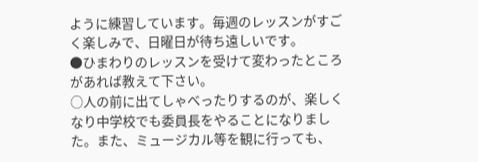ように練習しています。毎週のレッスンがすごく楽しみで、日曜日が待ち遠しいです。
●ひまわりのレッスンを受けて変わったところがあれば教えて下さい。
○人の前に出てしゃべったりするのが、楽しくなり中学校でも委員長をやることになりました。また、ミュージカル等を観に行っても、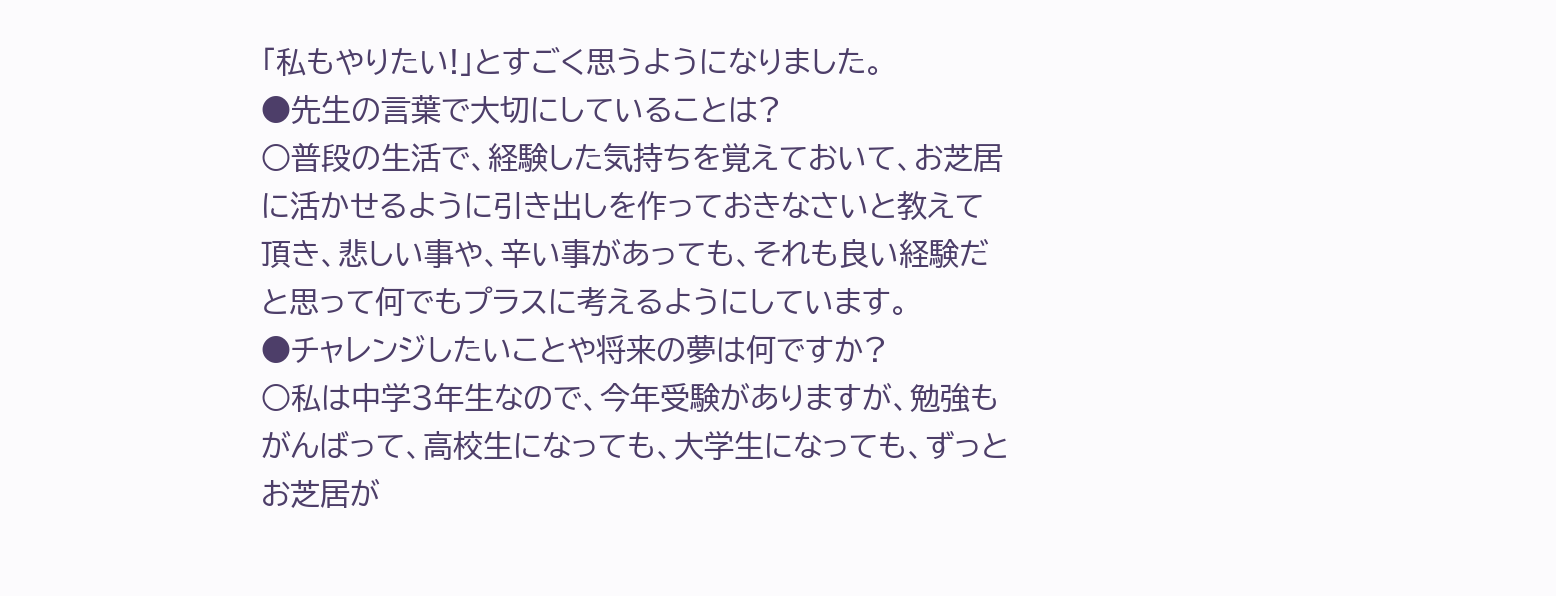「私もやりたい!」とすごく思うようになりました。
●先生の言葉で大切にしていることは?
○普段の生活で、経験した気持ちを覚えておいて、お芝居に活かせるように引き出しを作っておきなさいと教えて頂き、悲しい事や、辛い事があっても、それも良い経験だと思って何でもプラスに考えるようにしています。
●チャレンジしたいことや将来の夢は何ですか?
○私は中学3年生なので、今年受験がありますが、勉強もがんばって、高校生になっても、大学生になっても、ずっとお芝居が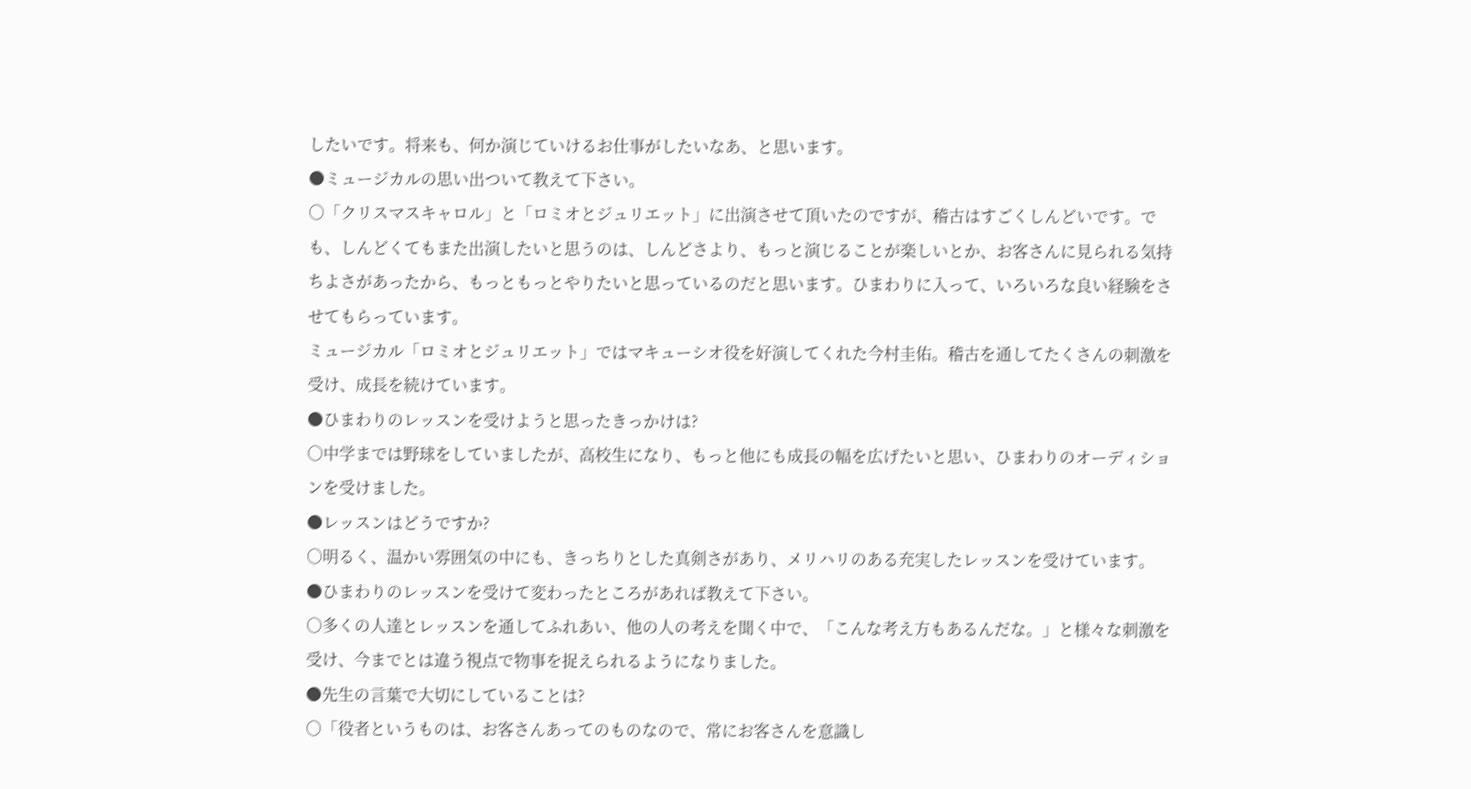したいです。将来も、何か演じていけるお仕事がしたいなあ、と思います。
●ミュージカルの思い出ついて教えて下さい。
○「クリスマスキャロル」と「ロミオとジュリエット」に出演させて頂いたのですが、稽古はすごくしんどいです。でも、しんどくてもまた出演したいと思うのは、しんどさより、もっと演じることが楽しいとか、お客さんに見られる気持ちよさがあったから、もっともっとやりたいと思っているのだと思います。ひまわりに入って、いろいろな良い経験をさせてもらっています。
ミュージカル「ロミオとジュリエット」ではマキューシオ役を好演してくれた今村圭佑。稽古を通してたくさんの刺激を受け、成長を続けています。
●ひまわりのレッスンを受けようと思ったきっかけは?
○中学までは野球をしていましたが、高校生になり、もっと他にも成長の幅を広げたいと思い、ひまわりのオーディションを受けました。
●レッスンはどうですか?
○明るく、温かい雰囲気の中にも、きっちりとした真剣さがあり、メリハリのある充実したレッスンを受けています。
●ひまわりのレッスンを受けて変わったところがあれば教えて下さい。
○多くの人達とレッスンを通してふれあい、他の人の考えを聞く中で、「こんな考え方もあるんだな。」と様々な刺激を受け、今までとは違う視点で物事を捉えられるようになりました。
●先生の言葉で大切にしていることは?
○「役者というものは、お客さんあってのものなので、常にお客さんを意識し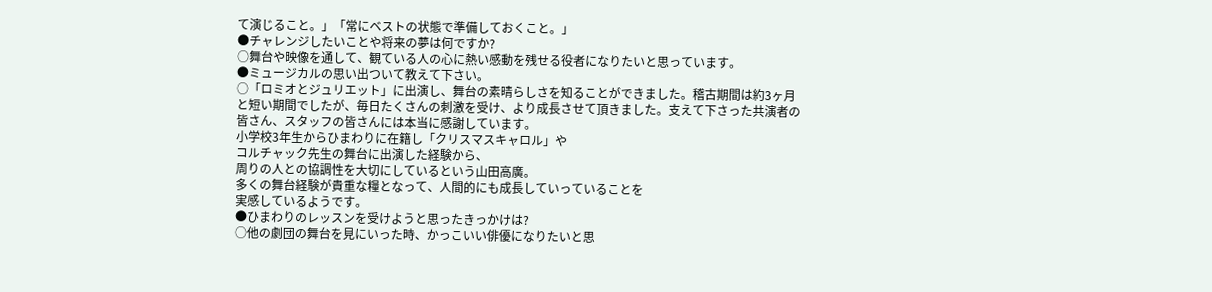て演じること。」「常にベストの状態で準備しておくこと。」
●チャレンジしたいことや将来の夢は何ですか?
○舞台や映像を通して、観ている人の心に熱い感動を残せる役者になりたいと思っています。
●ミュージカルの思い出ついて教えて下さい。
○「ロミオとジュリエット」に出演し、舞台の素晴らしさを知ることができました。稽古期間は約3ヶ月と短い期間でしたが、毎日たくさんの刺激を受け、より成長させて頂きました。支えて下さった共演者の皆さん、スタッフの皆さんには本当に感謝しています。
小学校3年生からひまわりに在籍し「クリスマスキャロル」や
コルチャック先生の舞台に出演した経験から、
周りの人との協調性を大切にしているという山田高廣。
多くの舞台経験が貴重な糧となって、人間的にも成長していっていることを
実感しているようです。
●ひまわりのレッスンを受けようと思ったきっかけは?
○他の劇団の舞台を見にいった時、かっこいい俳優になりたいと思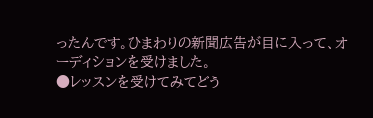ったんです。ひまわりの新聞広告が目に入って、オーディションを受けました。
●レッスンを受けてみてどう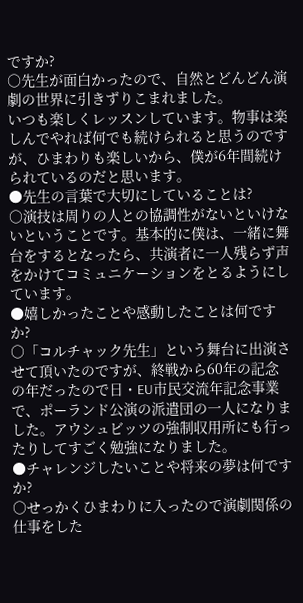ですか?
○先生が面白かったので、自然とどんどん演劇の世界に引きずりこまれました。
いつも楽しくレッスンしています。物事は楽しんでやれば何でも続けられると思うのですが、ひまわりも楽しいから、僕が6年間続けられているのだと思います。
●先生の言葉で大切にしていることは?
○演技は周りの人との協調性がないといけないということです。基本的に僕は、一緒に舞台をするとなったら、共演者に一人残らず声をかけてコミュニケーションをとるようにしています。
●嬉しかったことや感動したことは何ですか?
○「コルチャック先生」という舞台に出演させて頂いたのですが、終戦から60年の記念の年だったので日・EU市民交流年記念事業で、ポーランド公演の派遣団の一人になりました。アウシュビッツの強制収用所にも行ったりしてすごく勉強になりました。
●チャレンジしたいことや将来の夢は何ですか?
○せっかくひまわりに入ったので演劇関係の仕事をした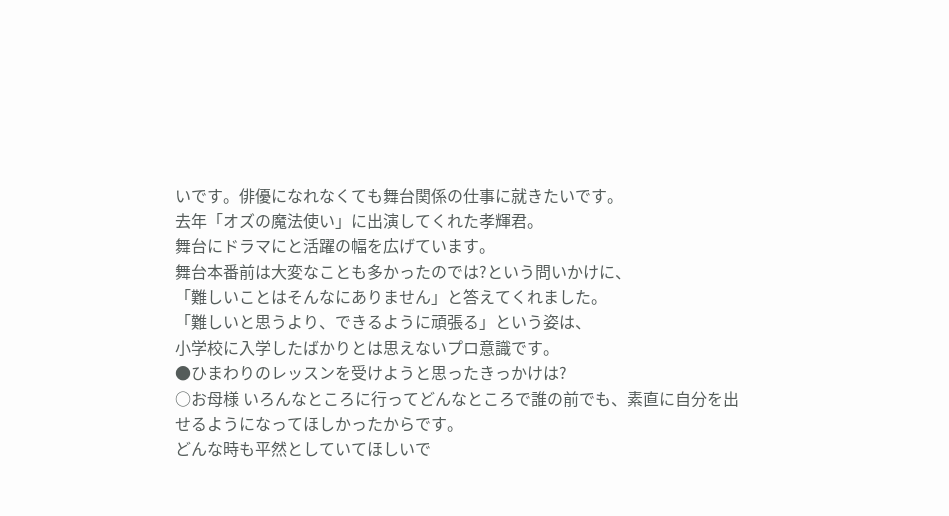いです。俳優になれなくても舞台関係の仕事に就きたいです。
去年「オズの魔法使い」に出演してくれた孝輝君。
舞台にドラマにと活躍の幅を広げています。
舞台本番前は大変なことも多かったのでは?という問いかけに、
「難しいことはそんなにありません」と答えてくれました。
「難しいと思うより、できるように頑張る」という姿は、
小学校に入学したばかりとは思えないプロ意識です。
●ひまわりのレッスンを受けようと思ったきっかけは?
○お母様 いろんなところに行ってどんなところで誰の前でも、素直に自分を出せるようになってほしかったからです。
どんな時も平然としていてほしいで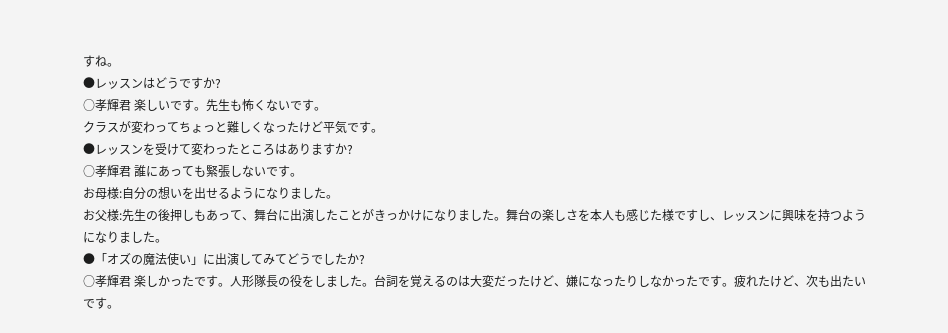すね。
●レッスンはどうですか?
○孝輝君 楽しいです。先生も怖くないです。
クラスが変わってちょっと難しくなったけど平気です。
●レッスンを受けて変わったところはありますか?
○孝輝君 誰にあっても緊張しないです。
お母様:自分の想いを出せるようになりました。
お父様:先生の後押しもあって、舞台に出演したことがきっかけになりました。舞台の楽しさを本人も感じた様ですし、レッスンに興味を持つようになりました。
●「オズの魔法使い」に出演してみてどうでしたか?
○孝輝君 楽しかったです。人形隊長の役をしました。台詞を覚えるのは大変だったけど、嫌になったりしなかったです。疲れたけど、次も出たいです。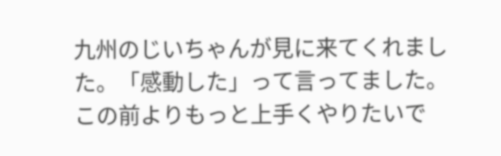九州のじいちゃんが見に来てくれました。「感動した」って言ってました。この前よりもっと上手くやりたいで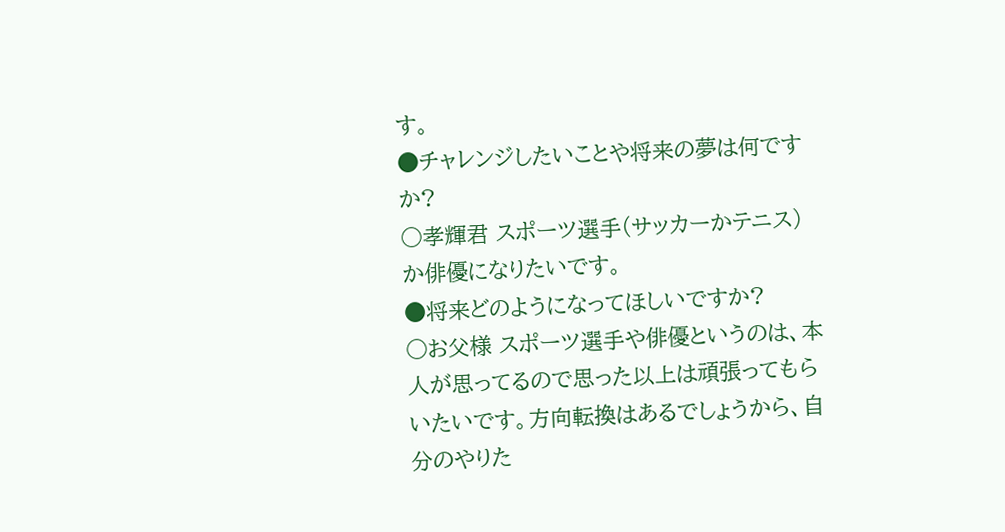す。
●チャレンジしたいことや将来の夢は何ですか?
○孝輝君 スポーツ選手(サッカーかテニス)か俳優になりたいです。
●将来どのようになってほしいですか?
○お父様 スポーツ選手や俳優というのは、本人が思ってるので思った以上は頑張ってもらいたいです。方向転換はあるでしょうから、自分のやりた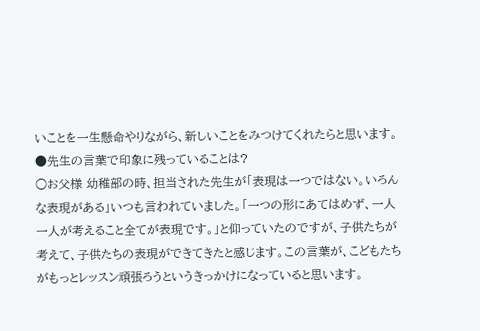いことを一生懸命やりながら、新しいことをみつけてくれたらと思います。
●先生の言葉で印象に残っていることは?
○お父様 幼稚部の時、担当された先生が「表現は一つではない。いろんな表現がある」いつも言われていました。「一つの形にあてはめず、一人一人が考えること全てが表現です。」と仰っていたのですが、子供たちが考えて、子供たちの表現ができてきたと感じます。この言葉が、こどもたちがもっとレッスン頑張ろうというきっかけになっていると思います。